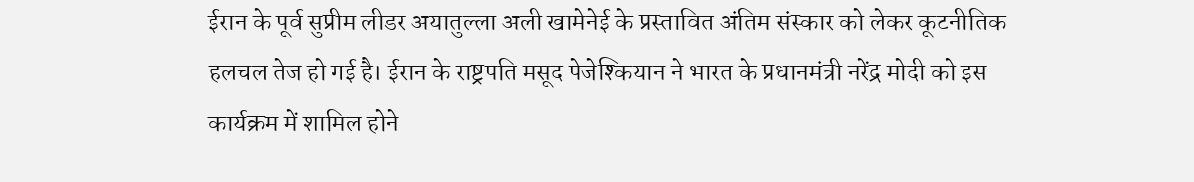ईरान के पूर्व सुप्रीम लीडर अयातुल्ला अली खामेनेई के प्रस्तावित अंतिम संस्कार को लेकर कूटनीतिक हलचल तेज हो गई है। ईरान के राष्ट्रपति मसूद पेजेश्कियान ने भारत के प्रधानमंत्री नरेंद्र मोदी को इस कार्यक्रम में शामिल होने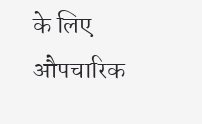के लिए औपचारिक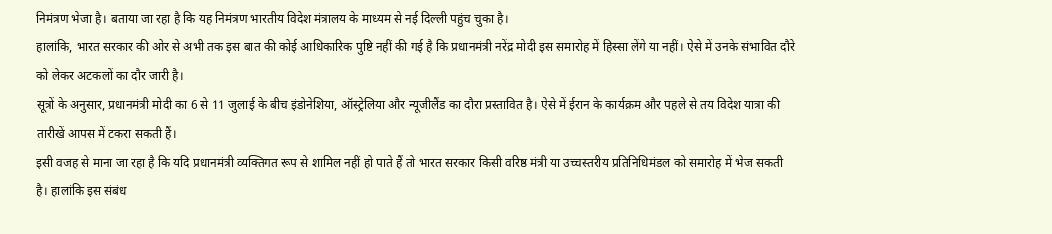निमंत्रण भेजा है। बताया जा रहा है कि यह निमंत्रण भारतीय विदेश मंत्रालय के माध्यम से नई दिल्ली पहुंच चुका है।
हालांकि, भारत सरकार की ओर से अभी तक इस बात की कोई आधिकारिक पुष्टि नहीं की गई है कि प्रधानमंत्री नरेंद्र मोदी इस समारोह में हिस्सा लेंगे या नहीं। ऐसे में उनके संभावित दौरे को लेकर अटकलों का दौर जारी है।
सूत्रों के अनुसार, प्रधानमंत्री मोदी का 6 से 11 जुलाई के बीच इंडोनेशिया, ऑस्ट्रेलिया और न्यूजीलैंड का दौरा प्रस्तावित है। ऐसे में ईरान के कार्यक्रम और पहले से तय विदेश यात्रा की तारीखें आपस में टकरा सकती हैं।
इसी वजह से माना जा रहा है कि यदि प्रधानमंत्री व्यक्तिगत रूप से शामिल नहीं हो पाते हैं तो भारत सरकार किसी वरिष्ठ मंत्री या उच्चस्तरीय प्रतिनिधिमंडल को समारोह में भेज सकती है। हालांकि इस संबंध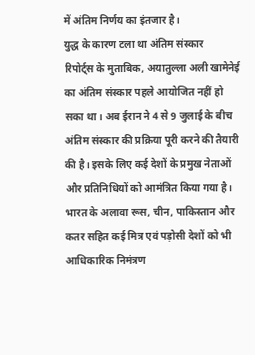में अंतिम निर्णय का इंतजार है।
युद्ध के कारण टला था अंतिम संस्कार
रिपोर्ट्स के मुताबिक, अयातुल्ला अली खामेनेई का अंतिम संस्कार पहले आयोजित नहीं हो सका था। अब ईरान ने 4 से 9 जुलाई के बीच अंतिम संस्कार की प्रक्रिया पूरी करने की तैयारी की है। इसके लिए कई देशों के प्रमुख नेताओं और प्रतिनिधियों को आमंत्रित किया गया है।
भारत के अलावा रूस, चीन, पाकिस्तान और कतर सहित कई मित्र एवं पड़ोसी देशों को भी आधिकारिक निमंत्रण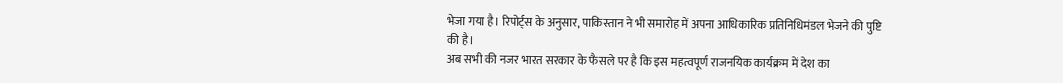भेजा गया है। रिपोर्ट्स के अनुसार, पाकिस्तान ने भी समारोह में अपना आधिकारिक प्रतिनिधिमंडल भेजने की पुष्टि की है।
अब सभी की नजर भारत सरकार के फैसले पर है कि इस महत्वपूर्ण राजनयिक कार्यक्रम में देश का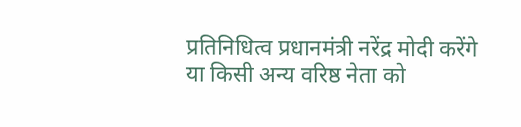प्रतिनिधित्व प्रधानमंत्री नरेंद्र मोदी करेंगे या किसी अन्य वरिष्ठ नेता को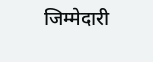जिम्मेदारी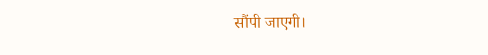सौंपी जाएगी।